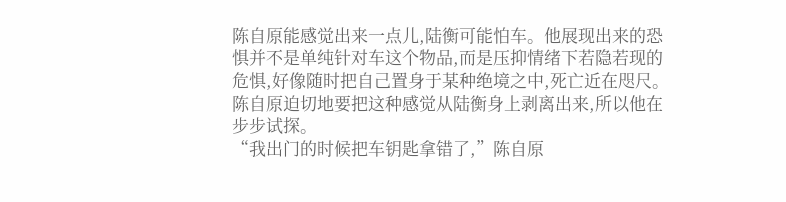陈自原能感觉出来一点儿,陆衡可能怕车。他展现出来的恐惧并不是单纯针对车这个物品,而是压抑情绪下若隐若现的危惧,好像随时把自己置身于某种绝境之中,死亡近在咫尺。
陈自原迫切地要把这种感觉从陆衡身上剥离出来,所以他在步步试探。
“我出门的时候把车钥匙拿错了,”陈自原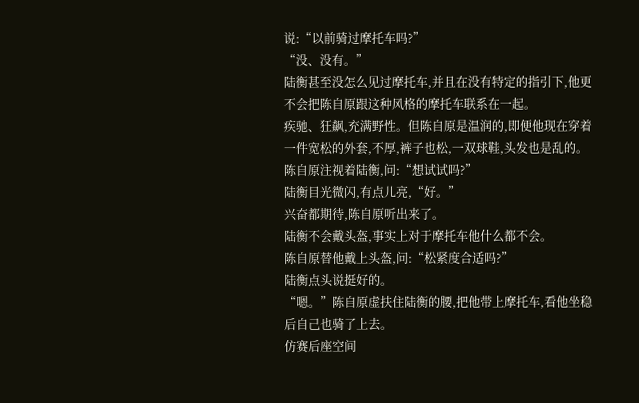说:“以前骑过摩托车吗?”
“没、没有。”
陆衡甚至没怎么见过摩托车,并且在没有特定的指引下,他更不会把陈自原跟这种风格的摩托车联系在一起。
疾驰、狂飙,充满野性。但陈自原是温润的,即便他现在穿着一件宽松的外套,不厚,裤子也松,一双球鞋,头发也是乱的。
陈自原注视着陆衡,问:“想试试吗?”
陆衡目光微闪,有点儿亮,“好。”
兴奋都期待,陈自原听出来了。
陆衡不会戴头盔,事实上对于摩托车他什么都不会。
陈自原替他戴上头盔,问:“松紧度合适吗?”
陆衡点头说挺好的。
“嗯。”陈自原虚扶住陆衡的腰,把他带上摩托车,看他坐稳后自己也骑了上去。
仿赛后座空间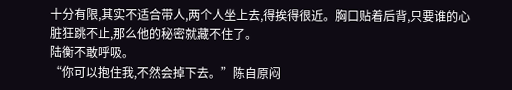十分有限,其实不适合带人,两个人坐上去,得挨得很近。胸口贴着后背,只要谁的心脏狂跳不止,那么他的秘密就藏不住了。
陆衡不敢呼吸。
“你可以抱住我,不然会掉下去。”陈自原闷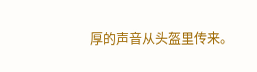厚的声音从头盔里传来。